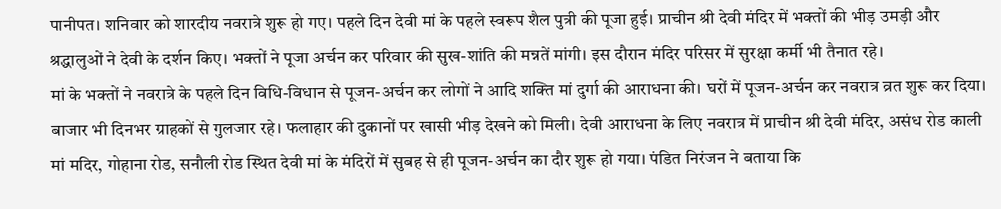पानीपत। शनिवार को शारदीय नवरात्रे शुरू हो गए। पहले दिन देवी मां के पहले स्वरूप शैल पुत्री की पूजा हुई। प्राचीन श्री देवी मंदिर में भक्तों की भीड़ उमड़ी और श्रद्धालुओं ने देवी के दर्शन किए। भक्तों ने पूजा अर्चन कर परिवार की सुख-शांति की मन्नतें मांगी। इस दौरान मंदिर परिसर में सुरक्षा कर्मी भी तैनात रहे।
मां के भक्तों ने नवरात्रे के पहले दिन विधि-विधान से पूजन-अर्चन कर लोगों ने आदि शक्ति मां दुर्गा की आराधना की। घरों में पूजन-अर्चन कर नवरात्र व्रत शुरू कर दिया। बाजार भी दिनभर ग्राहकों से गुलजार रहे। फलाहार की दुकानों पर खासी भीड़ देखने को मिली। देवी आराधना के लिए नवरात्र में प्राचीन श्री देवी मंदिर, असंध रोड काली मां मदिर, गोहाना रोड, सनौली रोड स्थित देवी मां के मंदिरों में सुबह से ही पूजन-अर्चन का दौर शुरू हो गया। पंडित निरंजन ने बताया कि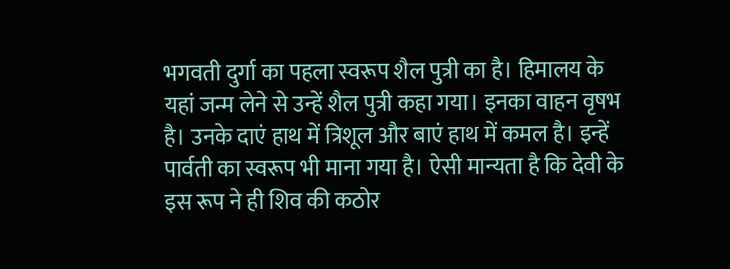भगवती दुर्गा का पहला स्वरूप शैल पुत्री का है। हिमालय के यहां जन्म लेने से उन्हें शैल पुत्री कहा गया। इनका वाहन वृषभ है। उनके दाएं हाथ में त्रिशूल और बाएं हाथ में कमल है। इन्हें पार्वती का स्वरूप भी माना गया है। ऐसी मान्यता है कि देवी के इस रूप ने ही शिव की कठोर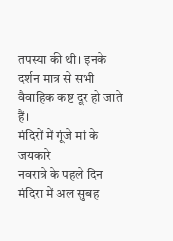तपस्या की थी। इनके दर्शन मात्र से सभी वैवाहिक कष्ट दूर हो जाते हैं।
मंदिरों में गूंजे मां के जयकारे
नवरात्रे के पहले दिन मंदिरा में अल सुबह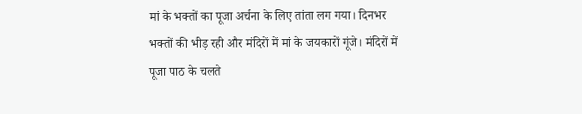मां के भक्तों का पूजा अर्चना के लिए तांता लग गया। दिनभर भक्तों की भीड़ रही और मंदिरों में मां के जयकारों गूंजे। मंदिरों में पूजा पाठ के चलते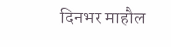दिनभर माहौल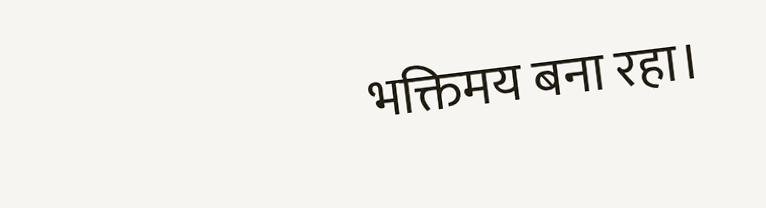भक्तिमय बना रहा।